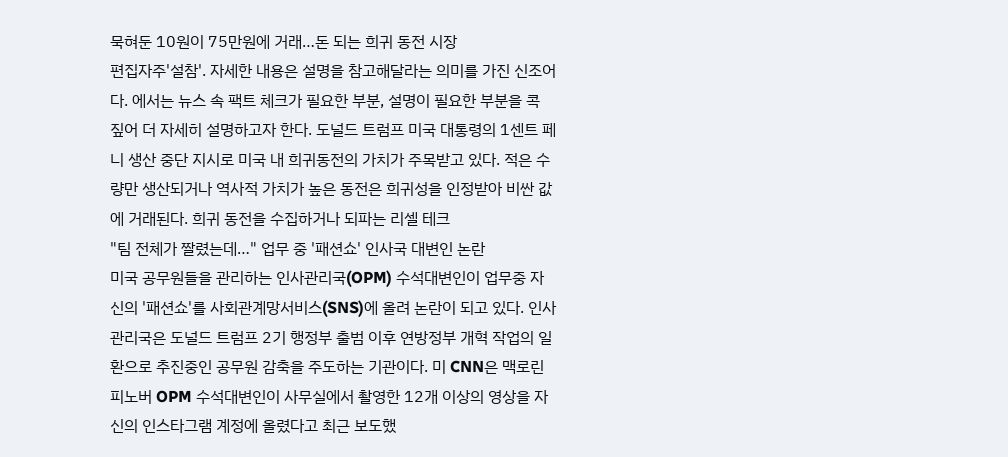묵혀둔 10원이 75만원에 거래…돈 되는 희귀 동전 시장
편집자주'설참'. 자세한 내용은 설명을 참고해달라는 의미를 가진 신조어다. 에서는 뉴스 속 팩트 체크가 필요한 부분, 설명이 필요한 부분을 콕 짚어 더 자세히 설명하고자 한다. 도널드 트럼프 미국 대통령의 1센트 페니 생산 중단 지시로 미국 내 희귀동전의 가치가 주목받고 있다. 적은 수량만 생산되거나 역사적 가치가 높은 동전은 희귀성을 인정받아 비싼 값에 거래된다. 희귀 동전을 수집하거나 되파는 리셀 테크
"팀 전체가 짤렸는데…" 업무 중 '패션쇼' 인사국 대변인 논란
미국 공무원들을 관리하는 인사관리국(OPM) 수석대변인이 업무중 자신의 '패션쇼'를 사회관계망서비스(SNS)에 올려 논란이 되고 있다. 인사관리국은 도널드 트럼프 2기 행정부 출범 이후 연방정부 개혁 작업의 일환으로 추진중인 공무원 감축을 주도하는 기관이다. 미 CNN은 맥로린 피노버 OPM 수석대변인이 사무실에서 촬영한 12개 이상의 영상을 자신의 인스타그램 계정에 올렸다고 최근 보도했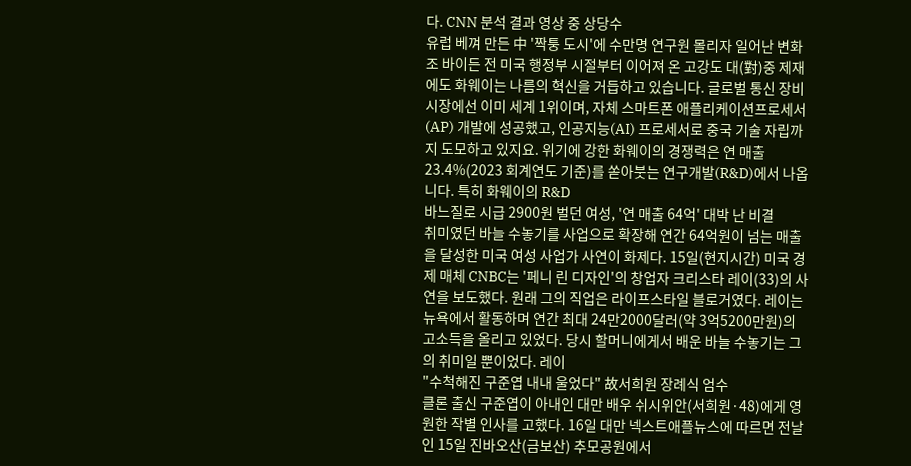다. CNN 분석 결과 영상 중 상당수
유럽 베껴 만든 中 '짝퉁 도시'에 수만명 연구원 몰리자 일어난 변화
조 바이든 전 미국 행정부 시절부터 이어져 온 고강도 대(對)중 제재에도 화웨이는 나름의 혁신을 거듭하고 있습니다. 글로벌 통신 장비 시장에선 이미 세계 1위이며, 자체 스마트폰 애플리케이션프로세서(AP) 개발에 성공했고, 인공지능(AI) 프로세서로 중국 기술 자립까지 도모하고 있지요. 위기에 강한 화웨이의 경쟁력은 연 매출 23.4%(2023 회계연도 기준)를 쏟아붓는 연구개발(R&D)에서 나옵니다. 특히 화웨이의 R&D
바느질로 시급 2900원 벌던 여성, '연 매출 64억' 대박 난 비결
취미였던 바늘 수놓기를 사업으로 확장해 연간 64억원이 넘는 매출을 달성한 미국 여성 사업가 사연이 화제다. 15일(현지시간) 미국 경제 매체 CNBC는 '페니 린 디자인'의 창업자 크리스타 레이(33)의 사연을 보도했다. 원래 그의 직업은 라이프스타일 블로거였다. 레이는 뉴욕에서 활동하며 연간 최대 24만2000달러(약 3억5200만원)의 고소득을 올리고 있었다. 당시 할머니에게서 배운 바늘 수놓기는 그의 취미일 뿐이었다. 레이
"수척해진 구준엽 내내 울었다" 故서희원 장례식 엄수
클론 출신 구준엽이 아내인 대만 배우 쉬시위안(서희원·48)에게 영원한 작별 인사를 고했다. 16일 대만 넥스트애플뉴스에 따르면 전날인 15일 진바오산(금보산) 추모공원에서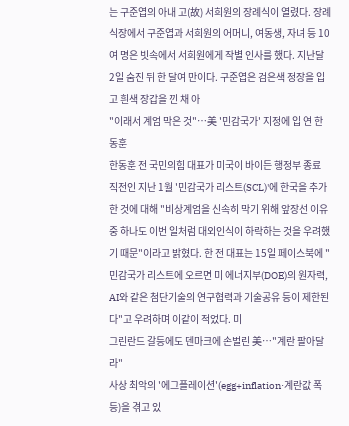는 구준엽의 아내 고(故) 서희원의 장례식이 열렸다. 장례식장에서 구준엽과 서희원의 어머니, 여동생, 자녀 등 10여 명은 빗속에서 서희원에게 작별 인사를 했다. 지난달 2일 숨진 뒤 한 달여 만이다. 구준엽은 검은색 정장을 입고 흰색 장갑을 낀 채 아
"이래서 계엄 막은 것"…美 '민감국가' 지정에 입 연 한동훈
한동훈 전 국민의힘 대표가 미국이 바이든 행정부 종료 직전인 지난 1월 '민감국가 리스트(SCL)'에 한국을 추가한 것에 대해 "비상계엄을 신속히 막기 위해 앞장선 이유 중 하나도 이번 일처럼 대외인식이 하락하는 것을 우려했기 때문"이라고 밝혔다. 한 전 대표는 15일 페이스북에 "민감국가 리스트에 오르면 미 에너지부(DOE)의 원자력, AI와 같은 첨단기술의 연구협력과 기술공유 등이 제한된다"고 우려하며 이같이 적었다. 미
그린란드 갈등에도 덴마크에 손벌린 美…"계란 팔아달라"
사상 최악의 '에그플레이션'(egg+inflation·계란값 폭등)을 겪고 있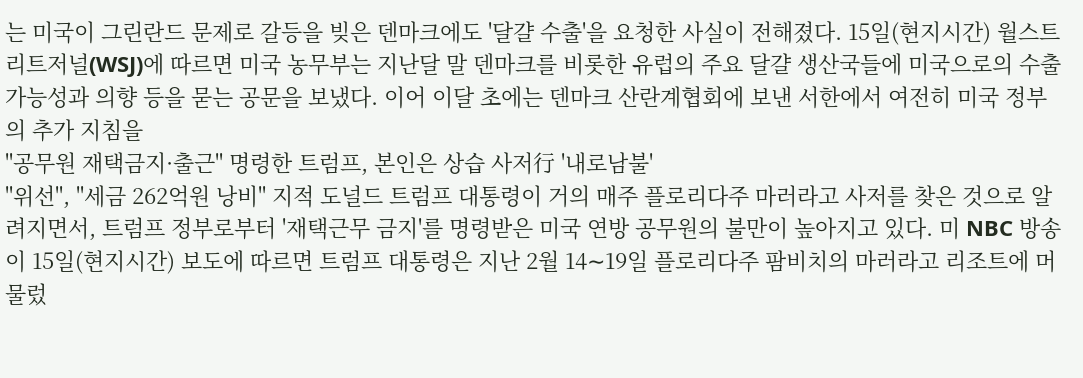는 미국이 그린란드 문제로 갈등을 빚은 덴마크에도 '달걀 수출'을 요청한 사실이 전해졌다. 15일(현지시간) 월스트리트저널(WSJ)에 따르면 미국 농무부는 지난달 말 덴마크를 비롯한 유럽의 주요 달걀 생산국들에 미국으로의 수출 가능성과 의향 등을 묻는 공문을 보냈다. 이어 이달 초에는 덴마크 산란계협회에 보낸 서한에서 여전히 미국 정부의 추가 지침을
"공무원 재택금지·출근" 명령한 트럼프, 본인은 상습 사저行 '내로남불'
"위선", "세금 262억원 낭비" 지적 도널드 트럼프 대통령이 거의 매주 플로리다주 마러라고 사저를 찾은 것으로 알려지면서, 트럼프 정부로부터 '재택근무 금지'를 명령받은 미국 연방 공무원의 불만이 높아지고 있다. 미 NBC 방송이 15일(현지시간) 보도에 따르면 트럼프 대통령은 지난 2월 14∼19일 플로리다주 팜비치의 마러라고 리조트에 머물렀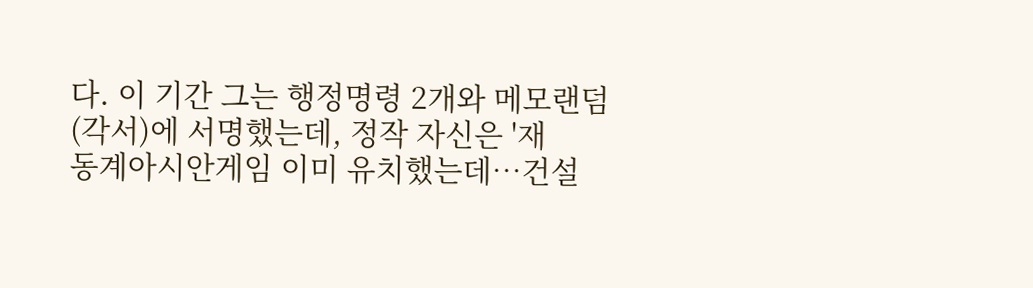다. 이 기간 그는 행정명령 2개와 메모랜덤(각서)에 서명했는데, 정작 자신은 '재
동계아시안게임 이미 유치했는데…건설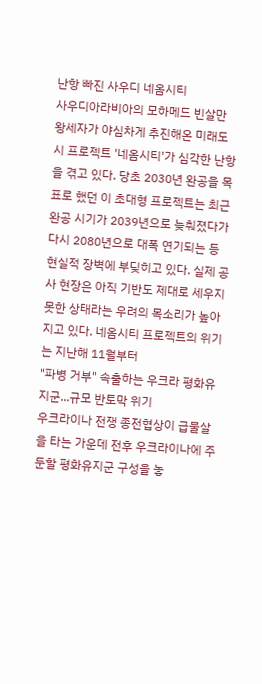난항 빠진 사우디 네옴시티
사우디아라비아의 모하메드 빈살만 왕세자가 야심차게 추진해온 미래도시 프로젝트 '네옴시티'가 심각한 난항을 겪고 있다. 당초 2030년 완공을 목표로 했던 이 초대형 프로젝트는 최근 완공 시기가 2039년으로 늦춰졌다가 다시 2080년으로 대폭 연기되는 등 현실적 장벽에 부딪히고 있다. 실제 공사 현장은 아직 기반도 제대로 세우지 못한 상태라는 우려의 목소리가 높아지고 있다. 네옴시티 프로젝트의 위기는 지난해 11월부터
"파병 거부" 속출하는 우크라 평화유지군...규모 반토막 위기
우크라이나 전쟁 종전협상이 급물살을 타는 가운데 전후 우크라이나에 주둔할 평화유지군 구성을 놓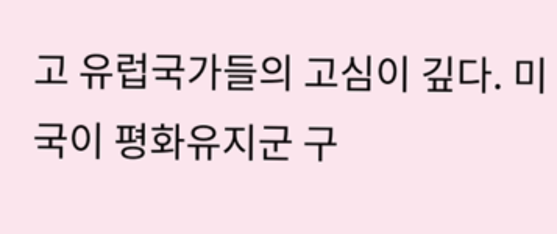고 유럽국가들의 고심이 깊다. 미국이 평화유지군 구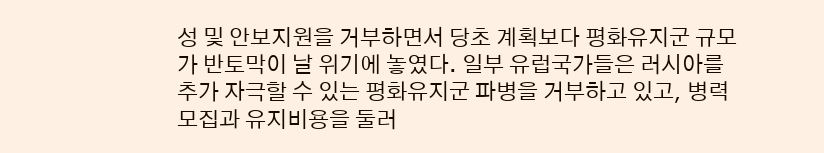성 및 안보지원을 거부하면서 당초 계획보다 평화유지군 규모가 반토막이 날 위기에 놓였다. 일부 유럽국가들은 러시아를 추가 자극할 수 있는 평화유지군 파병을 거부하고 있고, 병력 모집과 유지비용을 둘러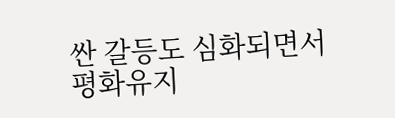싼 갈등도 심화되면서 평화유지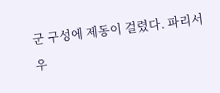군 구성에 제동이 걸렸다. 파리서 우